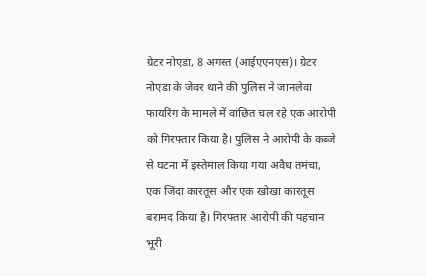ग्रेटर नोएडा, 8 अगस्त (आईएएनएस)। ग्रेटर नोएडा के जेवर थाने की पुलिस ने जानलेवा फायरिंग के मामले में वांछित चल रहे एक आरोपी को गिरफ्तार किया है। पुलिस ने आरोपी के कब्जे से घटना में इस्तेमाल किया गया अवैध तमंचा, एक जिंदा कारतूस और एक खोखा कारतूस बरामद किया है। गिरफ्तार आरोपी की पहचान भूरी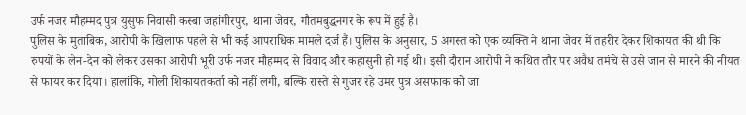उर्फ नजर मौहम्मद पुत्र युसुफ निवासी कस्बा जहांगीरपुर, थाना जेवर, गौतमबुद्धनगर के रूप में हुई है।
पुलिस के मुताबिक, आरोपी के खिलाफ पहले से भी कई आपराधिक मामले दर्ज हैं। पुलिस के अनुसार, 5 अगस्त को एक व्यक्ति ने थाना जेवर में तहरीर देकर शिकायत की थी कि रुपयों के लेन-देन को लेकर उसका आरोपी भूरी उर्फ नजर मौहम्मद से विवाद और कहासुनी हो गई थी। इसी दौरान आरोपी ने कथित तौर पर अवैध तमंचे से उसे जान से मारने की नीयत से फायर कर दिया। हालांकि, गोली शिकायतकर्ता को नहीं लगी, बल्कि रास्ते से गुजर रहे उमर पुत्र असफाक को जा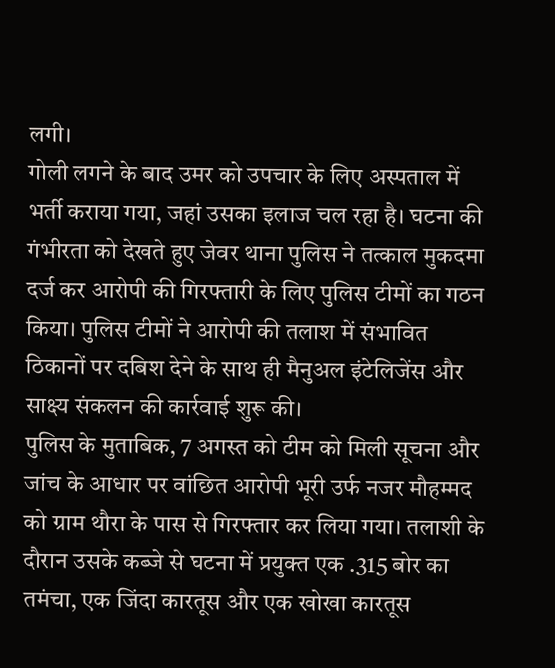लगी।
गोली लगने के बाद उमर को उपचार के लिए अस्पताल में भर्ती कराया गया, जहां उसका इलाज चल रहा है। घटना की गंभीरता को देखते हुए जेवर थाना पुलिस ने तत्काल मुकदमा दर्ज कर आरोपी की गिरफ्तारी के लिए पुलिस टीमों का गठन किया। पुलिस टीमों ने आरोपी की तलाश में संभावित ठिकानों पर दबिश देने के साथ ही मैनुअल इंटेलिजेंस और साक्ष्य संकलन की कार्रवाई शुरू की।
पुलिस के मुताबिक, 7 अगस्त को टीम को मिली सूचना और जांच के आधार पर वांछित आरोपी भूरी उर्फ नजर मौहम्मद को ग्राम थौरा के पास से गिरफ्तार कर लिया गया। तलाशी के दौरान उसके कब्जे से घटना में प्रयुक्त एक .315 बोर का तमंचा, एक जिंदा कारतूस और एक खोखा कारतूस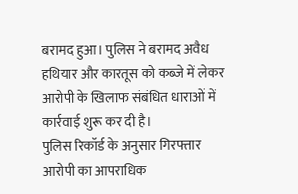बरामद हुआ। पुलिस ने बरामद अवैध हथियार और कारतूस को कब्जे में लेकर आरोपी के खिलाफ संबंधित धाराओं में कार्रवाई शुरू कर दी है।
पुलिस रिकॉर्ड के अनुसार गिरफ्तार आरोपी का आपराधिक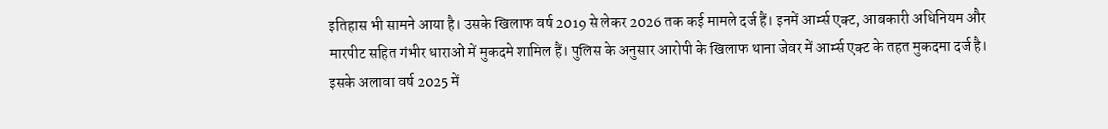इतिहास भी सामने आया है। उसके खिलाफ वर्ष 2019 से लेकर 2026 तक कई मामले दर्ज हैं। इनमें आर्म्स एक्ट, आबकारी अधिनियम और मारपीट सहित गंभीर धाराओं में मुकदमे शामिल हैं। पुलिस के अनुसार आरोपी के खिलाफ थाना जेवर में आर्म्स एक्ट के तहत मुकदमा दर्ज है। इसके अलावा वर्ष 2025 में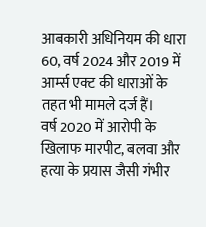आबकारी अधिनियम की धारा 60, वर्ष 2024 और 2019 में आर्म्स एक्ट की धाराओं के तहत भी मामले दर्ज हैं।
वर्ष 2020 में आरोपी के खिलाफ मारपीट, बलवा और हत्या के प्रयास जैसी गंभीर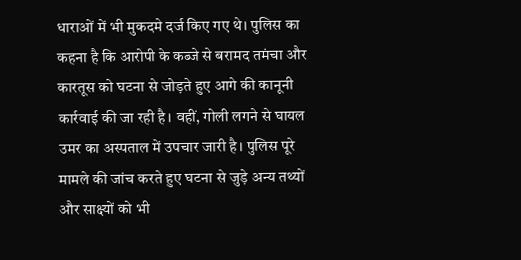धाराओं में भी मुकदमे दर्ज किए गए थे। पुलिस का कहना है कि आरोपी के कब्जे से बरामद तमंचा और कारतूस को घटना से जोड़ते हुए आगे की कानूनी कार्रवाई की जा रही है। वहीं, गोली लगने से घायल उमर का अस्पताल में उपचार जारी है। पुलिस पूरे मामले की जांच करते हुए घटना से जुड़े अन्य तथ्यों और साक्ष्यों को भी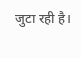जुटा रही है।